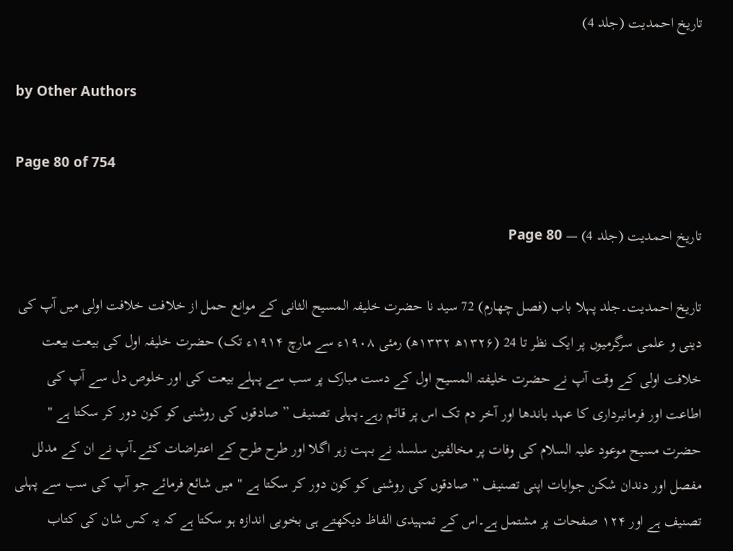تاریخ احمدیت (جلد 4)

by Other Authors

Page 80 of 754

تاریخ احمدیت (جلد 4) — Page 80

تاریخ احمدیت۔جلد پہلا باب (فصل چهارم) 72 سید نا حضرت خلیفہ المسیح الثانی کے موانع حمل از خلافت خلافت اولی میں آپ کی دینی و علمی سرگرمیوں پر ایک نظر تا 24 (۱۳۲۶ھ ۱۳۳۲ھ) رمئی ۱۹۰۸ء سے مارچ ۱۹۱۴ء تک) حضرت خلیفہ اول کی بیعت بیعت خلافت اولی کے وقت آپ نے حضرت خلیفتہ المسیح اول کے دست مبارک پر سب سے پہلے بیعت کی اور خلوص دل سے آپ کی اطاعت اور فرمانبرداری کا عہد باندھا اور آخر دم تک اس پر قائم رہے۔پہلی تصنیف ” صادقوں کی روشنی کو کون دور کر سکتا ہے " حضرت مسیح موعود علیہ السلام کی وفات پر مخالفین سلسلہ نے بہت زہر اگلا اور طرح طرح کے اعتراضات کئے۔آپ نے ان کے مدلل مفصل اور دندان شکن جوابات اپنی تصنیف ” صادقوں کی روشنی کو کون دور کر سکتا ہے " میں شائع فرمائے جو آپ کی سب سے پہلی تصنیف ہے اور ۱۲۴ صفحات پر مشتمل ہے۔اس کے تمہیدی الفاظ دیکھتے ہی بخوبی اندازہ ہو سکتا ہے کہ یہ کس شان کی کتاب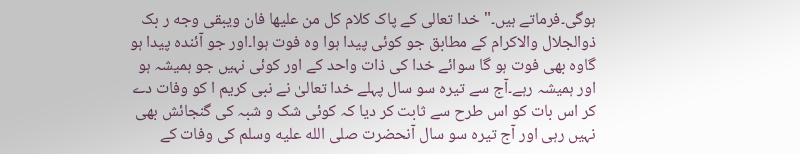ہوگی۔فرماتے ہیں۔" خدا تعالی کے پاک کلام كل من عليها فان ويبقى وجه ر بک ذوالجلال والاکرام کے مطابق جو کوئی پیدا ہوا وہ فوت ہوا۔اور جو آئندہ پیدا ہو گاوہ بھی فوت ہو گا سوائے خدا کی ذات واحد کے اور کوئی نہیں جو ہمیشہ ہو اور ہمیشہ رہے۔آج سے تیرہ سو سال پہلے خدا تعالیٰ نے نبی کریم ا کو وفات دے کر اس بات کو اس طرح سے ثابت کر دیا کہ کوئی شک و شبہ کی گنجائش بھی نہیں رہی اور آج تیرہ سو سال آنحضرت صلى الله عليه وسلم کی وفات کے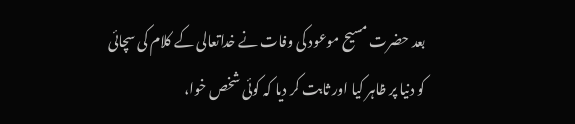بعد حضرت مسیح موعود کی وفات نے خداتعالی کے کلام کی سچائی کو دنیا پر ظاہر کیا اور ثابت کر دیا کہ کوئی شخص خوا،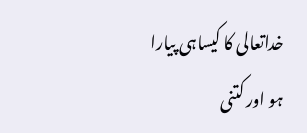خداتعالی کا کیساہی پیارا ہو اور کتنی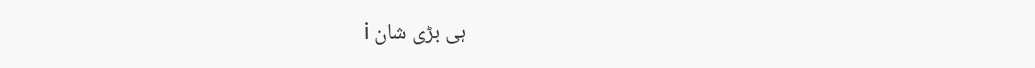ہی بڑی شان i